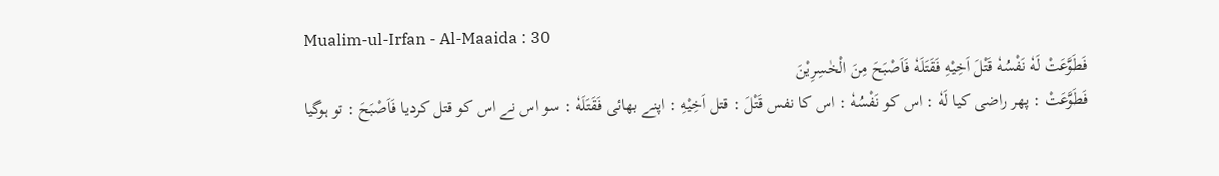Mualim-ul-Irfan - Al-Maaida : 30
فَطَوَّعَتْ لَهٗ نَفْسُهٗ قَتْلَ اَخِیْهِ فَقَتَلَهٗ فَاَصْبَحَ مِنَ الْخٰسِرِیْنَ
فَطَوَّعَتْ : پھر راضی کیا لَهٗ : اس کو نَفْسُهٗ : اس کا نفس قَتْلَ : قتل اَخِيْهِ : اپنے بھائی فَقَتَلَهٗ : سو اس نے اس کو قتل کردیا فَاَصْبَحَ : تو ہوگیا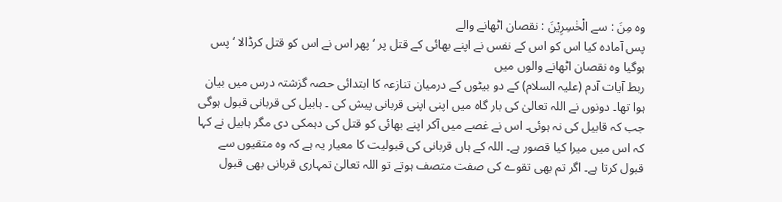وہ مِنَ : سے الْخٰسِرِيْنَ : نقصان اٹھانے والے
پس آمادہ کیا اس کو اس کے نفس نے اپنے بھائی کے قتل پر ‘ پھر اس نے اس کو قتل کرڈالا ‘ پس ہوگیا وہ نقصان اٹھانے والوں میں
ربط آیات آدم (علیہ السلام) کے دو بیٹوں کے درمیان تنازعہ کا ابتدائی حصہ گزشتہ درس میں بیان ہوا تھا۔ دونوں نے اللہ تعالیٰ کی بار گاہ میں اپنی اپنی قربانی پیش کی ۔ ہابیل کی قربانی قبول ہوگی جب کہ قابیل کی نہ ہوئی۔ اس نے غصے میں آکر اپنے بھائی کو قتل کی دہمکی دی مگر ہابیل نے کہا کہ اس میں میرا کیا قصور ہے۔ اللہ کے ہاں قربانی کی قبولیت کا معیار یہ ہے کہ وہ متقیوں سے قبول کرتا ہے۔ اگر تم بھی تقوے کی صفت متصف ہوتے تو اللہ تعالیٰ تمہاری قربانی بھی قبول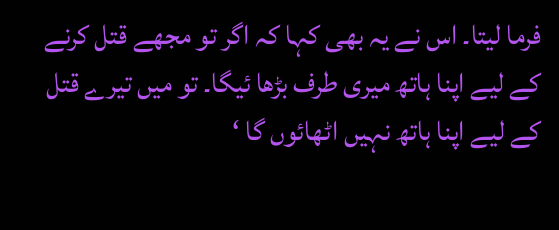فرما لیتا۔ اس نے یہ بھی کہا کہ اگر تو مجھے قتل کرنے کے لیے اپنا ہاتھ میری طرف بڑھا ئیگا۔ تو میں تیرے قتل کے لیے اپنا ہاتھ نہیں اٹھائوں گا ‘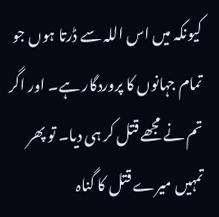کیونکہ میں اس اللہ سے ڈرتا ہوں جو تمام جہانوں کا پروردگار ہے۔ اور اگر تم نے مجھے قتل کر ہی دیا۔ تو پھر تمہیں میرے قتل کا گناہ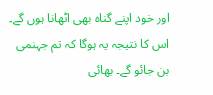اور خود اپنے گناہ بھی اٹھانا ہوں گے۔ اس کا نتیجہ یہ ہوگا کہ تم جہنمی بن جائو گے۔ بھائی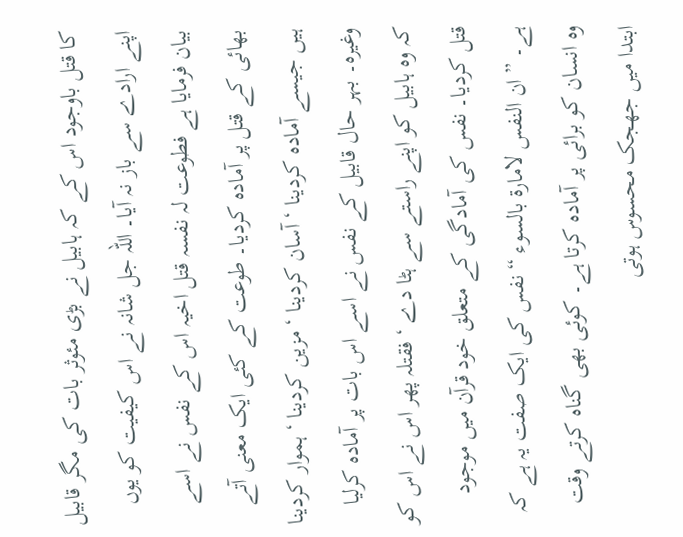کا قتل باوجود اس کے کہ ہابیل نے بڑی مئوثر بات کی مگر قابیل اپنے ارادے سے باز نہ آیا۔ اللہ جل شانہ نے اس کیفیت کو یوں بیان فرمایا ہے فطوعت لہ نفسہ قتل اخیہ اس کے نفس نے اسے بھائی کے قتل پر آمادہ کردیا۔ طوعت کے کئی ایک معنی آتے ہیں جیسے آمادہ کردینا ‘ آسان کردینا ‘ مزین کردینا ‘ ہموار کردینا وغیرہ۔ بہر حال قابیل کے نفس نے اسے اس بات پر آمادہ کرلیا کہ وہ ہابیل کو اپنے راستے سے ہٹا دے ‘ فقتلہ پھر اس نے اس کو قتل کردیا۔ نفس کی آمادگی کے متعلق خود قرآن میں موجود ہے۔ ” ان النفس لامارۃ بالسوء “ نفس کی ایک صفت یہ ہے کہ وہ انسان کو برائی پر آمادہ کرتا ہے۔ کوئی بھی گناہ کرتے وقت ابتدا میں جھجک محسوس ہوتی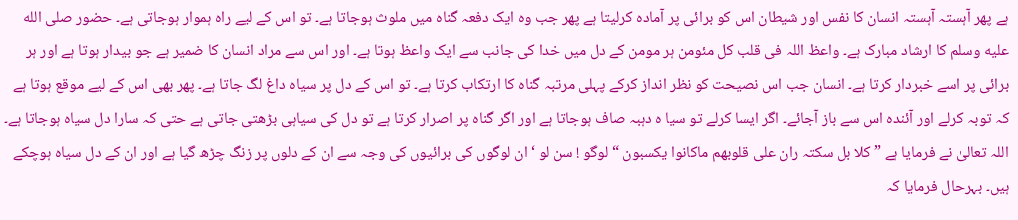ہے پھر آہستہ آہستہ انسان کا نفس اور شیطان اس کو برائی پر آمادہ کرلیتا ہے پھر جب وہ ایک دفعہ گناہ میں ملوث ہوجاتا ہے۔ تو اس کے لیے راہ ہموار ہوجاتی ہے۔ حضور صلى الله عليه وسلم کا ارشاد مبارک ہے۔ واعظ اللہ فی قلب کل مئومن ہر مومن کے دل میں خدا کی جانب سے ایک واعظ ہوتا ہے۔ اور اس سے مراد انسان کا ضمیر ہے جو بیدار ہوتا ہے اور ہر برائی پر اسے خبردار کرتا ہے۔ انسان جب اس نصیحت کو نظر انداز کرکے پہلی مرتبہ گناہ کا ارتکاب کرتا ہے۔ تو اس کے دل پر سیاہ داغ لگ جاتا ہے۔ پھر بھی اس کے لیے موقع ہوتا ہے کہ توبہ کرلے اور آئندہ اس سے باز آجائے۔ اگر ایسا کرلے تو سیا ہ دہبہ صاف ہوجاتا ہے اور اگر گناہ پر اصرار کرتا ہے تو دل کی سیاہی بڑھتی جاتی ہے حتی کہ سارا دل سیاہ ہوجاتا ہے۔ اللہ تعالیٰ نے فرمایا ہے ” کلا بل سکتہ ران علی قلوبھم ماکانوا یکسبون “ لوگو ! سن لو ‘ ان لوگوں کی برائیوں کی وجہ سے ان کے دلوں پر زنگ چڑھ گیا ہے اور ان کے دل سیاہ ہوچکے ہیں۔ بہرحال فرمایا کہ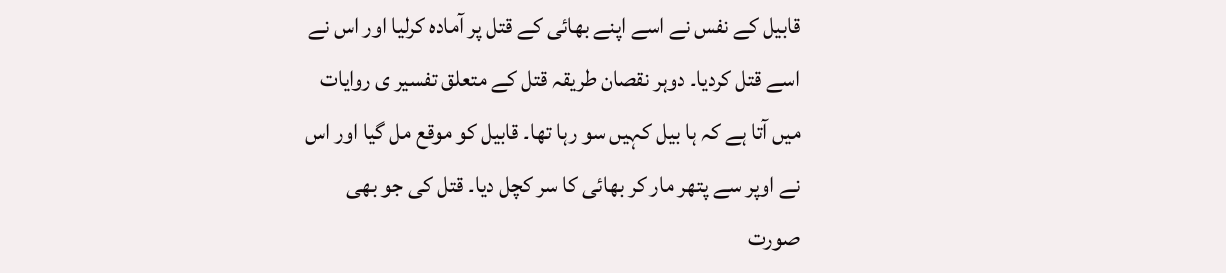قابیل کے نفس نے اسے اپنے بھائی کے قتل پر آمادہ کرلیا اور اس نے اسے قتل کردیا۔ دوہر نقصان طریقہ قتل کے متعلق تفسیر ی روایات میں آتا ہے کہ ہا بیل کہیں سو رہا تھا۔ قابیل کو موقع مل گیا اور اس نے اوپر سے پتھر مار کر بھائی کا سر کچل دیا۔ قتل کی جو بھی صورت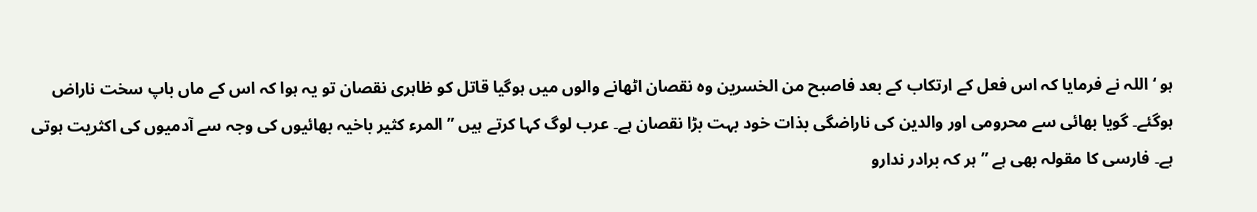ہو ‘ اللہ نے فرمایا کہ اس فعل کے ارتکاب کے بعد فاصبح من الخسرین وہ نقصان اٹھانے والوں میں ہوگیا قاتل کو ظاہری نقصان تو یہ ہوا کہ اس کے ماں باپ سخت ناراض ہوگئے۔ گویا بھائی سے محرومی اور والدین کی ناراضگی بذات خود بہت بڑا نقصان ہے۔ عرب لوگ کہا کرتے ہیں ” المرء کثیر باخیہ بھائیوں کی وجہ سے آدمیوں کی اکثریت ہوتی ہے۔ فارسی کا مقولہ بھی ہے ” ہر کہ برادر ندارو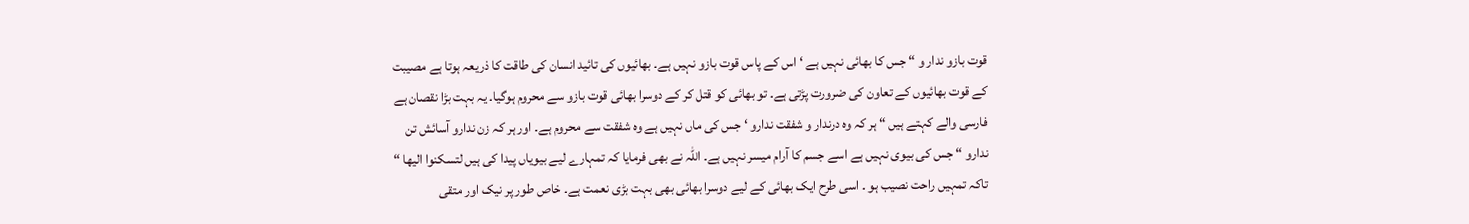قوت بازو ندار و “ جس کا بھائی نہیں ہے ‘ اس کے پاس قوت بازو نہیں ہے۔ بھائیوں کی تائید انسان کی طاقت کا ذریعہ ہوتا ہے مصیبت کے قوت بھائیوں کے تعاون کی ضرورت پڑتی ہے۔ تو بھائی کو قتل کر کے دوسرا بھائی قوت بازو سے محروم ہوگیا۔ یہ بہت بڑا نقصان ہے فارسی والے کہتے ہیں “ ہر کہ وہ درندار و شفقت ندارو ‘ جس کی ماں نہیں ہے وہ شفقت سے محروم ہے۔ اور ہر کہ زن ندارو آسائش تن ندارو “ جس کی بیوی نہیں ہے اسے جسم کا آرام میسر نہیں ہے۔ اللہ نے بھی فرمایا کہ تمہارے لیے بیویاں پیدا کی ہیں لتسکنوا الیھا “ تاکہ تمہیں راحت نصیب ہو ۔ اسی طرح ایک بھائی کے لیے دوسرا بھائی بھی بہت بڑی نعمت ہے۔ خاص طور پر نیک اور متقی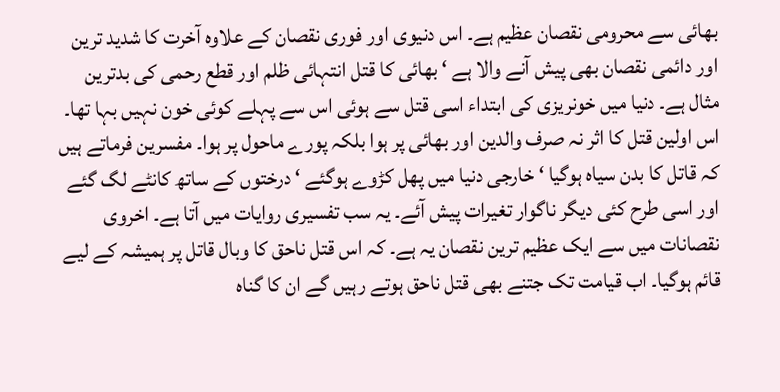بھائی سے محرومی نقصان عظیم ہے۔ اس دنیوی اور فوری نقصان کے علاوہ آخرت کا شدید ترین اور دائمی نقصان بھی پیش آنے والا ہے ‘ بھائی کا قتل انتہائی ظلم اور قطع رحمی کی بدترین مثال ہے۔ دنیا میں خونریزی کی ابتداء اسی قتل سے ہوئی اس سے پہلے کوئی خون نہیں بہا تھا۔ اس اولین قتل کا اثر نہ صرف والدین اور بھائی پر ہوا بلکہ پورے ماحول پر ہوا۔ مفسرین فرماتے ہیں کہ قاتل کا بدن سیاہ ہوگیا ‘ خارجی دنیا میں پھل کڑوے ہوگئے ‘ درختوں کے ساتھ کانٹے لگ گئے اور اسی طرح کئی دیگر ناگوار تغیرات پیش آئے۔ یہ سب تفسیری روایات میں آتا ہے۔ اخروی نقصانات میں سے ایک عظیم ترین نقصان یہ ہے۔ کہ اس قتل ناحق کا وبال قاتل پر ہمیشہ کے لیے قائم ہوگیا۔ اب قیامت تک جتنے بھی قتل ناحق ہوتے رہیں گے ان کا گناہ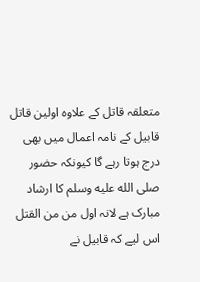متعلقہ قاتل کے علاوہ اولین قاتل قابیل کے نامہ اعمال میں بھی درج ہوتا رہے گا کیونکہ حضور صلى الله عليه وسلم کا ارشاد مبارک ہے لانہ اول من من القتل اس لیے کہ قابیل نے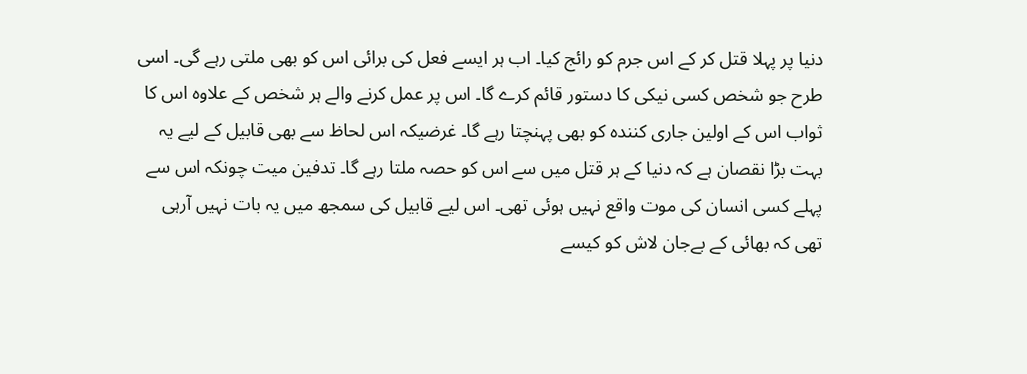دنیا پر پہلا قتل کر کے اس جرم کو رائج کیا۔ اب ہر ایسے فعل کی برائی اس کو بھی ملتی رہے گی۔ اسی طرح جو شخص کسی نیکی کا دستور قائم کرے گا۔ اس پر عمل کرنے والے ہر شخص کے علاوہ اس کا ثواب اس کے اولین جاری کنندہ کو بھی پہنچتا رہے گا۔ غرضیکہ اس لحاظ سے بھی قابیل کے لیے یہ بہت بڑا نقصان ہے کہ دنیا کے ہر قتل میں سے اس کو حصہ ملتا رہے گا۔ تدفین میت چونکہ اس سے پہلے کسی انسان کی موت واقع نہیں ہوئی تھی۔ اس لیے قابیل کی سمجھ میں یہ بات نہیں آرہی تھی کہ بھائی کے بےجان لاش کو کیسے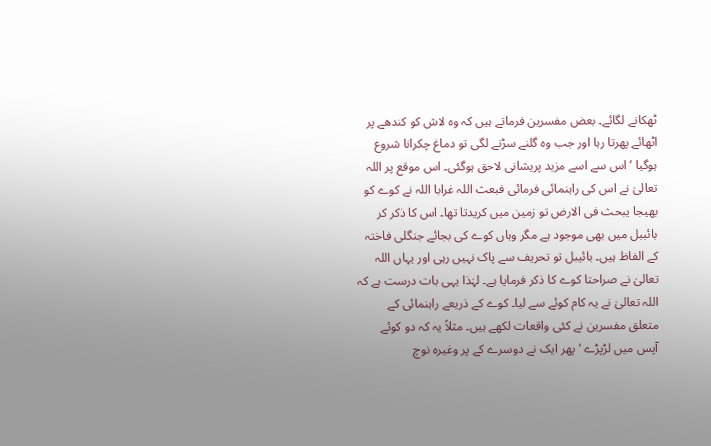ٹھکانے لگائے۔ بعض مفسرین فرماتے ہیں کہ وہ لاش کو کندھے پر اٹھائے پھرتا رہا اور جب وہ گلنے سڑنے لگی تو دماغ چکرانا شروع ہوگیا ‘ اس سے اسے مزید پریشانی لاحق ہوگئی۔ اس موقع پر اللہ تعالیٰ نے اس کی راہنمائی فرمائی فبعث اللہ غرابا اللہ نے کوے کو بھیجا یبحث فی الارض تو زمین میں کریدتا تھا۔ اس کا ذکر کر بائببل میں بھی موجود ہے مگر وہاں کوے کی بجائے جنگلی فاختہ کے الفاظ ہیں۔ بائیبل تو تحریف سے پاک نہیں رہی اور یہاں اللہ تعالیٰ نے صراحتا کوے کا ذکر فرمایا ہے۔ لہٰذا یہی بات درست ہے کہ اللہ تعالیٰ نے یہ کام کوئے سے لیا۔ کوے کے ذریعے راہنمائی کے متعلق مفسرین نے کئی واقعات لکھے ہیں۔ مثلاً یہ کہ دو کوئے آپس میں لڑپڑے ‘ پھر ایک نے دوسرے کے پر وغیرہ نوچ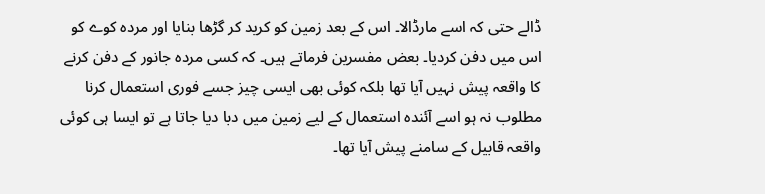ڈالے حتی کہ اسے مارڈالا۔ اس کے بعد زمین کو کرید کر گڑھا بنایا اور مردہ کوے کو اس میں دفن کردیا۔ بعض مفسرین فرماتے ہیں۔ کہ کسی مردہ جانور کے دفن کرنے کا واقعہ پیش نہیں آیا تھا بلکہ کوئی بھی ایسی چیز جسے فوری استعمال کرنا مطلوب نہ ہو اسے آئندہ استعمال کے لیے زمین میں دبا دیا جاتا ہے تو ایسا ہی کوئی واقعہ قابیل کے سامنے پیش آیا تھا۔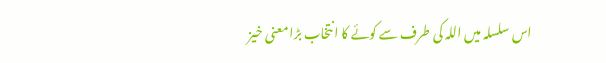اس سلسلہ میں اللہ کی طرف سے کوئے کا انتخاب بڑا معنی خیز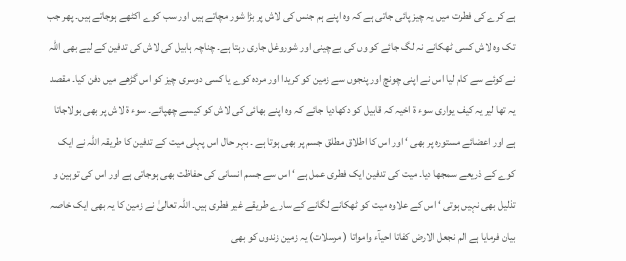ہے کرے کی فطرت میں یہ چیز پائی جاتی ہے کہ وہ اپنے ہم جنس کی لاش پر بڑا شور مچاتے ہیں اور سب کوے اکٹھے ہوجاتے ہیں۔ پھر جب تک وہ لاش کسی ٹھکانے نہ لگ جائے کو وں کی بےچینی اور شوروغل جاری رہتا ہے۔ چناچہ ہابیل کی لاش کی تدفین کے لیے بھی اللہ نے کوئے سے کام لیا اس نے اپنی چونچ اور پنجوں سے زمین کو کریدا اور مردہ کوے یا کسی دوسری چیز کو اس گڑھے میں دفن کیا۔ مقصد یہ تھا لیر یہ کیف یواری سوء ۃ اخیہ کہ قابیل کو دکھادیا جائے کہ وہ اپنے بھائی کی لاش کو کیسے چھپائے۔ سوء ۃ لاش پر بھی بولاجاتا ہے اور اعضائے مستورہ پر بھی ‘ اور اس کا اطلاق مطلق جسم پر بھی ہوتا ہے ۔ بہر حال اس پہلی میت کے تدفین کا طریقہ اللہ نے ایک کوے کے ذریعے سمجھا دیا۔ میت کی تدفین ایک فطری عمل ہے ‘ اس سے جسم انسانی کی حفاظت بھی ہوجاتی ہے اور اس کی توہین و تذلیل بھی نہیں ہوتی ‘ اس کے علاوہ میت کو ٹھکانے لگانے کے سارے طریقے غیر فطری ہیں۔ اللہ تعالیٰ نے زمین کا یہ بھی ایک خاصہ بیان فرمایا ہے الم نجعل الارض کفاتا احیآء وامواتا ( مرسلات) یہ زمین زندوں کو بھی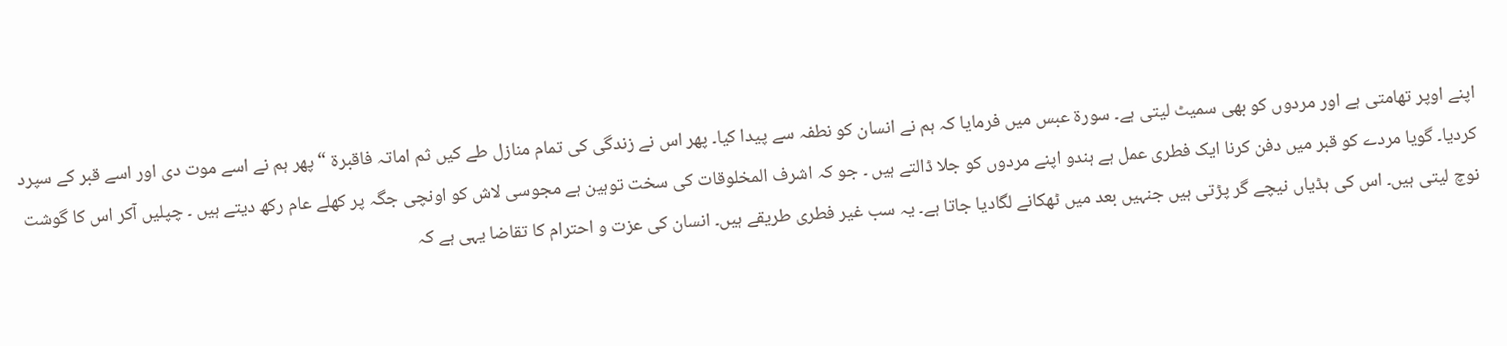اپنے اوپر تھامتی ہے اور مردوں کو بھی سمیٹ لیتی ہے۔ سورة عبس میں فرمایا کہ ہم نے انسان کو نطفہ سے پیدا کیا۔ پھر اس نے زندگی کی تمام منازل طے کیں ثم اماتہ فاقبرۃ “ پھر ہم نے اسے موت دی اور اسے قبر کے سپرد کردیا۔ گویا مردے کو قبر میں دفن کرنا ایک فطری عمل ہے ہندو اپنے مردوں کو جلا ڈالتے ہیں ۔ جو کہ اشرف المخلوقات کی سخت توہین ہے مجوسی لاش کو اونچی جگہ پر کھلے عام رکھ دیتے ہیں ۔ چپلیں آکر اس کا گوشت نوچ لیتی ہیں۔ اس کی ہڈیاں نیچے گر پڑتی ہیں جنہیں بعد میں ٹھکانے لگادیا جاتا ہے۔ یہ سب غیر فطری طریقے ہیں۔ انسان کی عزت و احترام کا تقاضا یہی ہے کہ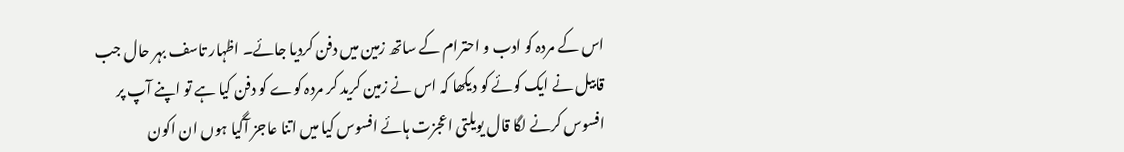اس کے مردہ کو ادب و احترام کے ساتھ زمین میں دفن کردیا جائے۔ اظہار تاسف بہر حال جب قابیل نے ایک کوئے کو دیکھا کہ اس نے زمین کرید کر مردہ کوے کو دفن کیا ہے تو اپنے آپ پر افسوس کرنے لگا قال یویلتی اعجزت ہائے افسوس کیا میں اتنا عاجز آگیا ہوں ان اکون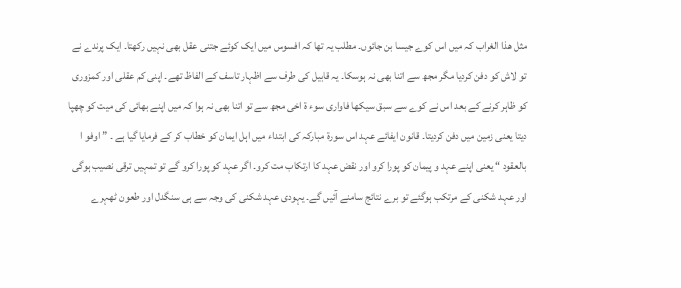مثل ھذا الغراب کہ میں اس کوے جیسا بن جائوں۔ مطلب یہ تھا کہ افسوس میں ایک کوئے جتنی عقل بھی نہیں رکھتا۔ ایک پرندے نے تو لاش کو دفن کردیا مگر مجھ سے اتنا بھی نہ ہوسکا۔ یہ قابیل کی طرف سے اظہار تاسف کے الفاظ تھے۔ اپنی کم عقلی اور کمزوری کو ظاہر کرنے کے بعد اس نے کوے سے سبق سیکھا فاواری سوء ۃ اخی مجھ سے تو اتنا بھی نہ ہوا کہ میں اپنے بھائی کی میت کو چھپا دیتا یعنی زمین میں دفن کردیتا۔ قانون ایفائے عہد اس سورة مبارکہ کی ابتداء میں اہل ایمان کو خطاب کر کے فرمایا گیا ہے ۔ ” اوفو ا بالعقود “ یعنی اپنے عہد و پیمان کو پورا کرو اور نقض عہد کا ارتکاب مت کرو۔ اگر عہد کو پورا کرو گے تو تمہیں ترقی نصیب ہوگی اور عہد شکنی کے مرتکب ہوگئے تو برے نتائج سامنے آئیں گے۔ یہودی عہد شکنی کی وجہ سے ہی سنگدل اور طعون ٹھہرے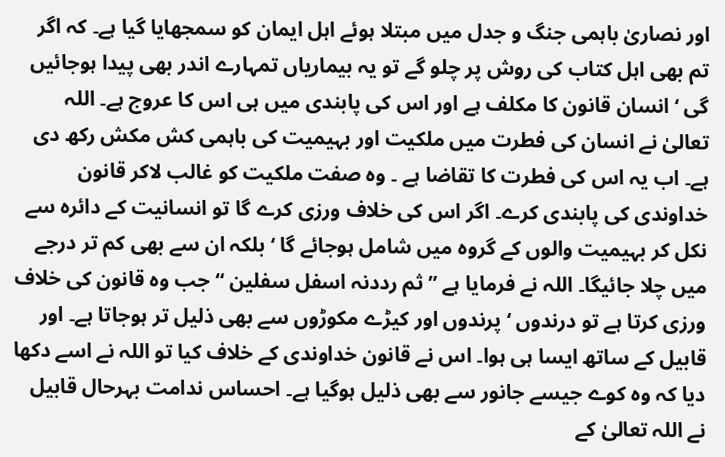اور نصاریٰ باہمی جنگ و جدل میں مبتلا ہوئے اہل ایمان کو سمجھایا گیا ہے۔ کہ اگر تم بھی اہل کتاب کی روش پر چلو گے تو یہ بیماریاں تمہارے اندر بھی پیدا ہوجائیں گی ‘ انسان قانون کا مکلف ہے اور اس کی پابندی میں ہی اس کا عروج ہے۔ اللہ تعالیٰ نے انسان کی فطرت میں ملکیت اور بہیمیت کی باہمی کش مکش رکھ دی ہے۔ اب یہ اس کی فطرت کا تقاضا ہے ۔ وہ صفت ملکیت کو غالب لاکر قانون خداوندی کی پابندی کرے۔ اگر اس کی خلاف ورزی کرے گا تو انسانیت کے دائرہ سے نکل کر بہیمیت والوں کے گروہ میں شامل ہوجائے گا ‘ بلکہ ان سے بھی کم تر درجے میں چلا جائیگا۔ اللہ نے فرمایا ہے ” ثم رددنہ اسفل سفلین “ جب وہ قانون کی خلاف ورزی کرتا ہے تو درندوں ‘ پرندوں اور کیڑے مکوڑوں سے بھی ذلیل تر ہوجاتا ہے۔ اور قابیل کے ساتھ ایسا ہی ہوا۔ اس نے قانون خداوندی کے خلاف کیا تو اللہ نے اسے دکھا دیا کہ وہ کوے جیسے جانور سے بھی ذلیل ہوگیا ہے۔ احساس ندامت بہرحال قابیل نے اللہ تعالیٰ کے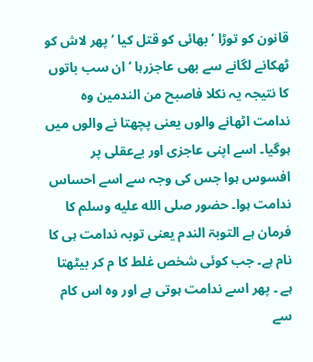قانون کو توڑا ‘ بھائی کو قتل کیا ‘ پھر لاش کو ٹھکانے لگانے سے بھی عاجزرہا ‘ ان سب باتوں کا نتیجہ یہ نکلا فاصبح من الندمین وہ ندامت اٹھانے والوں یعنی پچھتا نے والوں میں ہوگیا۔ اسے اپنی عاجزی اور بےعقلی پر افسوس ہوا جس کی وجہ سے اسے احساس ندامت ہوا۔ حضور صلى الله عليه وسلم کا فرمان ہے التوبۃ الندم یعنی توبہ ندامت ہی کا نام ہے۔ جب کوئی شخص غلط کا م کر بیٹھتا ہے ۔ پھر اسے ندامت ہوتی ہے اور وہ اس کام سے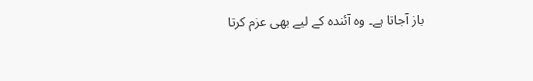باز آجاتا ہے۔ وہ آئندہ کے لیے بھی عزم کرتا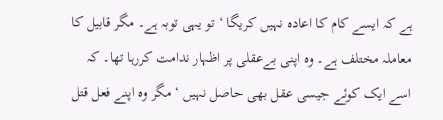ہے کہ ایسے کام کا اعادہ نہیں کریگا ‘ تو یہی توبہ ہے۔ مگر قابیل کا معاملہ مختلف ہے۔ وہ اپنی بےعقلی پر اظہار ندامت کررہا تھا۔ کہ اسے ایک کوئے جیسی عقل بھی حاصل نہیں ‘ مگر وہ اپنے فعل قتل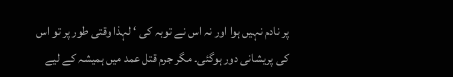پر نادم نہیں ہوا اور نہ اس نے توبہ کی ‘ لہذا وقتی طور پر تو اس کی پریشانی دور ہوگئی۔ مگر جرم قتل عمد میں ہمیشہ کے لیے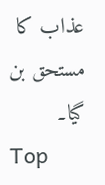عذاب کا مستحق بن گیا۔
Top